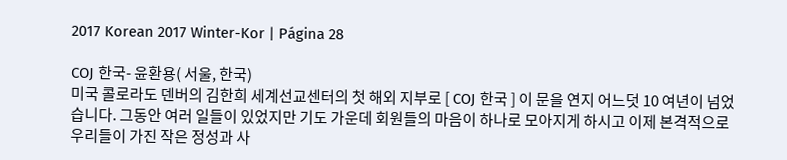2017 Korean 2017 Winter-Kor | Página 28

COJ 한국- 윤환용( 서울, 한국)
미국 콜로라도 덴버의 김한희 세계선교센터의 첫 해외 지부로 [ COJ 한국 ] 이 문을 연지 어느덧 10 여년이 넘었습니다. 그동안 여러 일들이 있었지만 기도 가운데 회원들의 마음이 하나로 모아지게 하시고 이제 본격적으로 우리들이 가진 작은 정성과 사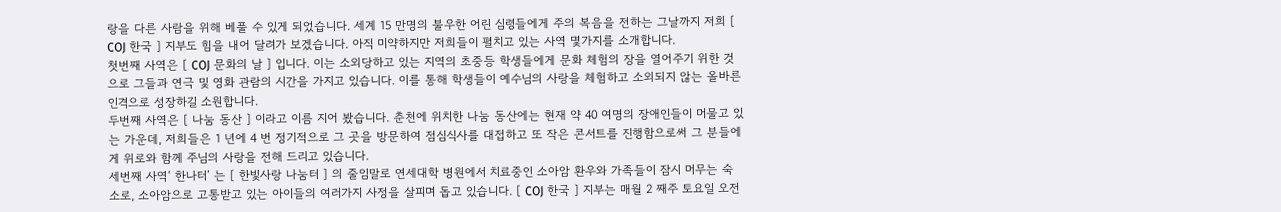랑을 다른 사람을 위해 베풀 수 있게 되었습니다. 세계 15 만명의 불우한 어린 심령들에게 주의 복음을 전하는 그날까지 저희 [ COJ 한국 ] 지부도 힘을 내어 달려가 보겠습니다. 아직 미약하지만 저희들이 펼치고 있는 사역 몇가지를 소개합니다.
첫번째 사역은 [ COJ 문화의 날 ] 입니다. 이는 소외당하고 있는 지역의 초중등 학생들에게 문화 체험의 장을 열어주기 위한 것으로 그들과 연극 및 영화 관람의 시간을 가지고 있습니다. 이를 통해 학생들이 예수님의 사랑을 체험하고 소외되지 않는 올바른 인격으로 성장하길 소원합니다.
두번째 사역은 [ 나눔 동산 ] 이라고 이름 지어 봤습니다. 춘천에 위치한 나눔 동산에는 현재 약 40 여명의 장애인들이 머물고 있는 가운데, 저희들은 1 년에 4 번 정기적으로 그 곳을 방문하여 점심식사를 대접하고 또 작은 콘서트를 진행함으로써 그 분들에게 위로와 함께 주님의 사랑을 전해 드리고 있습니다.
세번째 사역‘ 한나터’ 는 [ 한빛사랑 나눔터 ] 의 줄임말로 연세대학 병원에서 치료중인 소아암 환우와 가족들이 잠시 머무는 숙소로, 소아암으로 고통받고 있는 아이들의 여러가지 사정을 살피며 돕고 있습니다. [ COJ 한국 ] 지부는 매월 2 째주 토요일 오전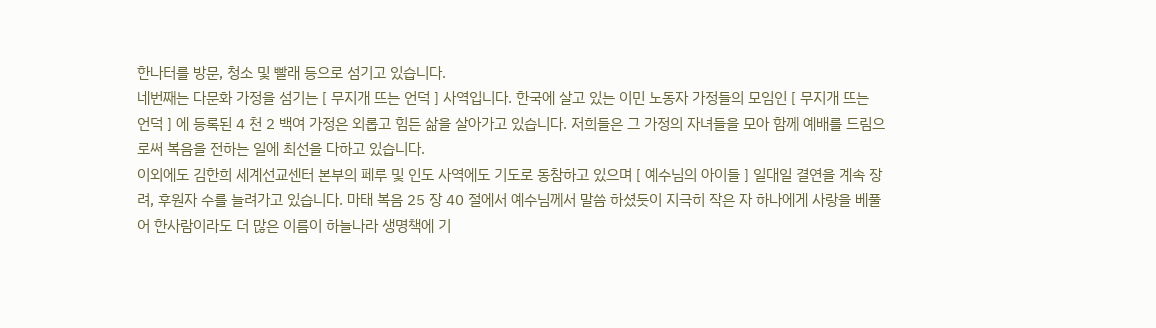한나터를 방문, 청소 및 빨래 등으로 섬기고 있습니다.
네번째는 다문화 가정을 섬기는 [ 무지개 뜨는 언덕 ] 사역입니다. 한국에 살고 있는 이민 노동자 가정들의 모임인 [ 무지개 뜨는 언덕 ] 에 등록된 4 천 2 백여 가정은 외롭고 힘든 삶을 살아가고 있습니다. 저희들은 그 가정의 자녀들을 모아 함께 예배를 드림으로써 복음을 전하는 일에 최선을 다하고 있습니다.
이외에도 김한희 세계선교센터 본부의 페루 및 인도 사역에도 기도로 동참하고 있으며 [ 예수님의 아이들 ] 일대일 결연을 계속 장려, 후원자 수를 늘려가고 있습니다. 마태 복음 25 장 40 절에서 예수님께서 말씀 하셨듯이 지극히 작은 자 하나에게 사랑을 베풀어 한사람이라도 더 많은 이름이 하늘나라 생명책에 기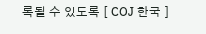록될 수 있도록 [ COJ 한국 ]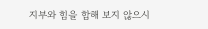지부와 힘을 합해 보지 않으시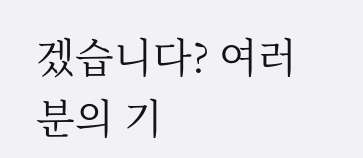겠습니다? 여러분의 기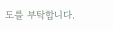도를 부탁합니다.